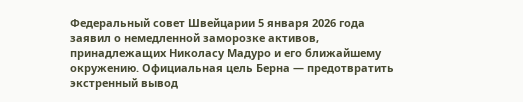Федеральный совет Швейцарии 5 января 2026 года заявил о немедленной заморозке активов, принадлежащих Николасу Мадуро и его ближайшему окружению. Официальная цель Берна — предотвратить экстренный вывод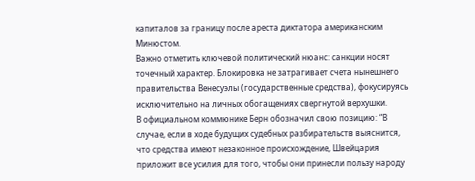капиталов за границу после ареста диктатора американским Минюстом.
Важно отметить ключевой политический нюанс: санкции носят точечный характер. Блокировка не затрагивает счета нынешнего правительства Венесуэлы (государственные средства), фокусируясь исключительно на личных обогащениях свергнутой верхушки.
В официальном коммюнике Берн обозначил свою позицию: “В случае, если в ходе будущих судебных разбирательств выяснится, что средства имеют незаконное происхождение, Швейцария приложит все усилия для того, чтобы они принесли пользу народу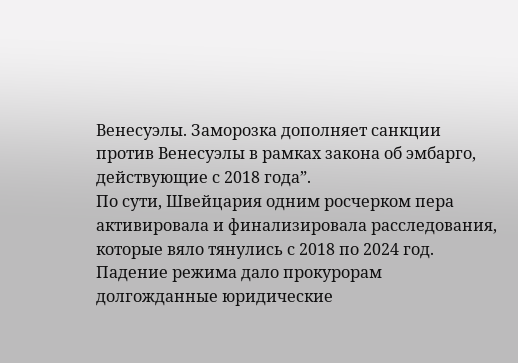Венесуэлы. Заморозка дополняет санкции против Венесуэлы в рамках закона об эмбарго, действующие с 2018 года”.
По сути, Швейцария одним росчерком пера активировала и финализировала расследования, которые вяло тянулись с 2018 по 2024 год. Падение режима дало прокурорам долгожданные юридические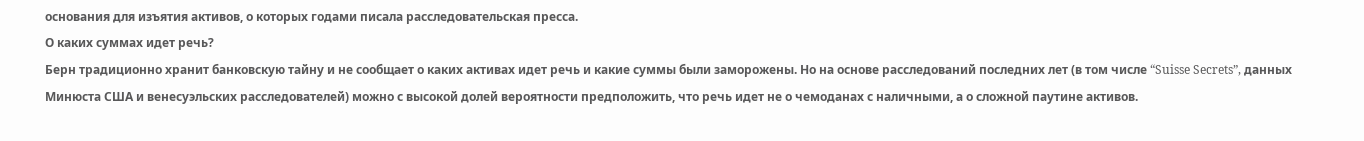основания для изъятия активов, о которых годами писала расследовательская пресса.
О каких суммах идет речь?
Берн традиционно хранит банковскую тайну и не сообщает о каких активах идет речь и какие суммы были заморожены. Но на основе расследований последних лет (в том числе “Suisse Secrets”, данных Минюста США и венесуэльских расследователей) можно с высокой долей вероятности предположить, что речь идет не о чемоданах с наличными, а о сложной паутине активов.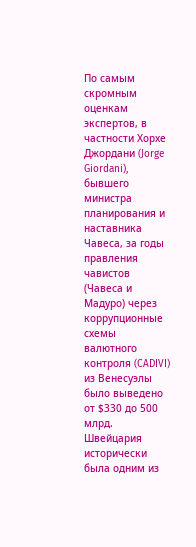По самым скромным оценкам экспертов, в частности Хорхе Джордани (Jorge Giordani), бывшего министра планирования и наставника Чавеса, за годы правления чавистов (Чавеса и Мадуро) через коррупционные схемы валютного контроля (CADIVI) из Венесуэлы было выведено от $330 до 500 млрд.
Швейцария исторически была одним из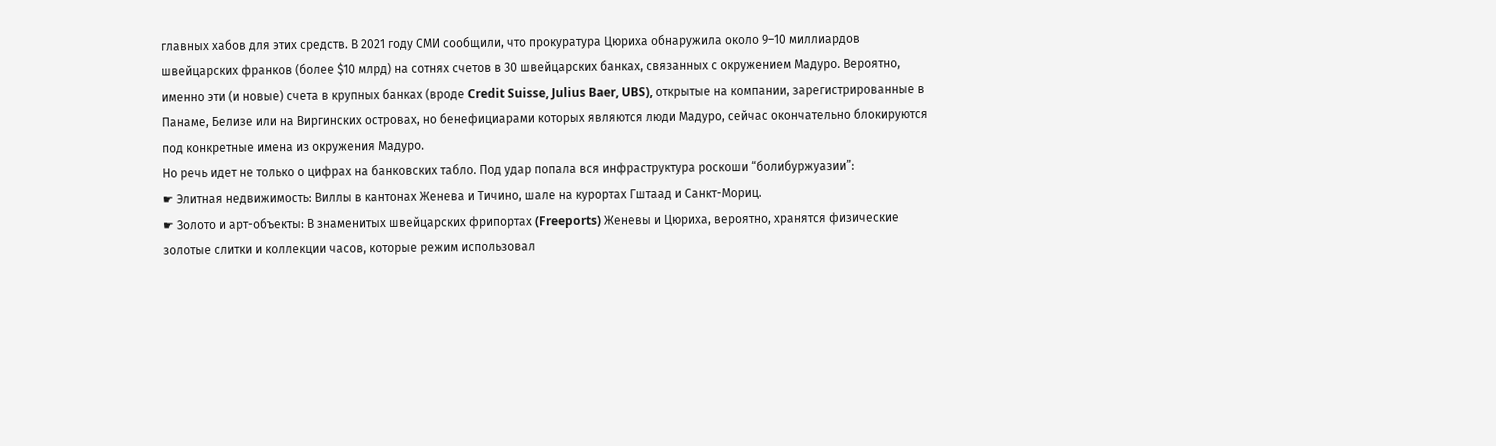главных хабов для этих средств. В 2021 году СМИ сообщили, что прокуратура Цюриха обнаружила около 9–10 миллиардов швейцарских франков (более $10 млрд) на сотнях счетов в 30 швейцарских банках, связанных с окружением Мадуро. Вероятно, именно эти (и новые) счета в крупных банках (вроде Credit Suisse, Julius Baer, UBS), открытые на компании, зарегистрированные в Панаме, Белизе или на Виргинских островах, но бенефициарами которых являются люди Мадуро, сейчас окончательно блокируются под конкретные имена из окружения Мадуро.
Но речь идет не только о цифрах на банковских табло. Под удар попала вся инфраструктура роскоши “болибуржуазии”:
☛ Элитная недвижимость: Виллы в кантонах Женева и Тичино, шале на курортах Гштаад и Санкт-Мориц.
☛ Золото и арт-объекты: В знаменитых швейцарских фрипортах (Freeports) Женевы и Цюриха, вероятно, хранятся физические золотые слитки и коллекции часов, которые режим использовал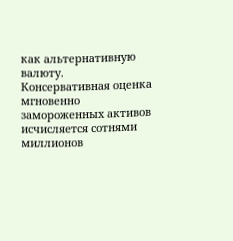как альтернативную валюту.
Консервативная оценка мгновенно замороженных активов исчисляется сотнями миллионов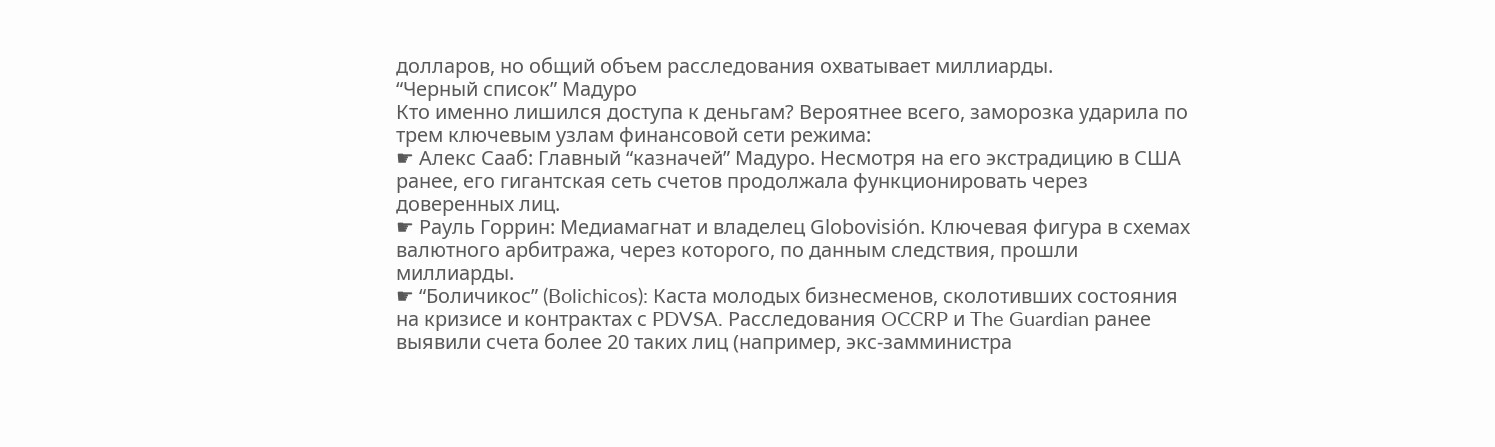долларов, но общий объем расследования охватывает миллиарды.
“Черный список” Мадуро
Кто именно лишился доступа к деньгам? Вероятнее всего, заморозка ударила по трем ключевым узлам финансовой сети режима:
☛ Алекс Сааб: Главный “казначей” Мадуро. Несмотря на его экстрадицию в США ранее, его гигантская сеть счетов продолжала функционировать через доверенных лиц.
☛ Рауль Горрин: Медиамагнат и владелец Globovisión. Ключевая фигура в схемах валютного арбитража, через которого, по данным следствия, прошли миллиарды.
☛ “Боличикос” (Bolichicos): Каста молодых бизнесменов, сколотивших состояния на кризисе и контрактах с PDVSA. Расследования OCCRP и The Guardian ранее выявили счета более 20 таких лиц (например, экс-замминистра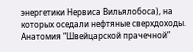энергетики Нервиса Вильялобоса), на которых оседали нефтяные сверхдоходы.
Анатомия “Швейцарской прачечной”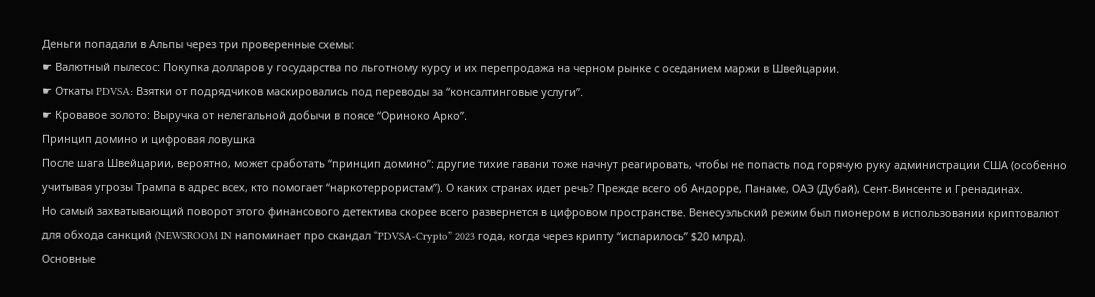Деньги попадали в Альпы через три проверенные схемы:
☛ Валютный пылесос: Покупка долларов у государства по льготному курсу и их перепродажа на черном рынке с оседанием маржи в Швейцарии.
☛ Откаты PDVSA: Взятки от подрядчиков маскировались под переводы за “консалтинговые услуги”.
☛ Кровавое золото: Выручка от нелегальной добычи в поясе “Ориноко Арко”.
Принцип домино и цифровая ловушка
После шага Швейцарии, вероятно, может сработать “принцип домино”: другие тихие гавани тоже начнут реагировать, чтобы не попасть под горячую руку администрации США (особенно учитывая угрозы Трампа в адрес всех, кто помогает “наркотеррористам”). О каких странах идет речь? Прежде всего об Андорре, Панаме, ОАЭ (Дубай), Сент-Винсенте и Гренадинах.
Но самый захватывающий поворот этого финансового детектива скорее всего развернется в цифровом пространстве. Венесуэльский режим был пионером в использовании криптовалют для обхода санкций (NEWSROOM IN напоминает про скандал “PDVSA-Crypto” 2023 года, когда через крипту “испарилось” $20 млрд).
Основные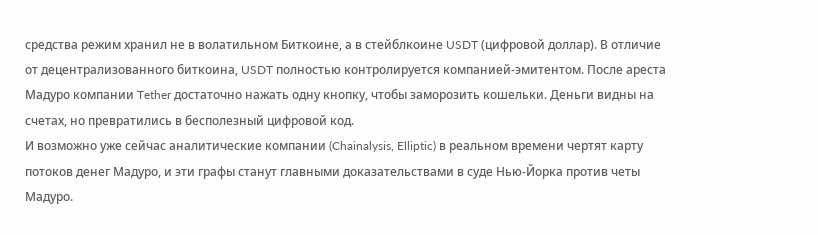средства режим хранил не в волатильном Биткоине, а в стейблкоине USDT (цифровой доллар). В отличие от децентрализованного биткоина, USDT полностью контролируется компанией-эмитентом. После ареста Мадуро компании Tether достаточно нажать одну кнопку, чтобы заморозить кошельки. Деньги видны на счетах, но превратились в бесполезный цифровой код.
И возможно уже сейчас аналитические компании (Chainalysis, Elliptic) в реальном времени чертят карту потоков денег Мадуро, и эти графы станут главными доказательствами в суде Нью-Йорка против четы Мадуро.